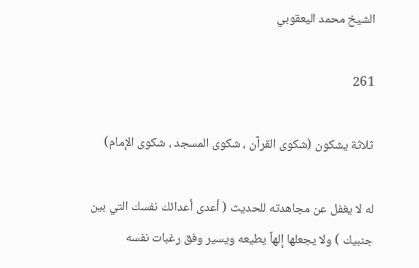الشيخ محمد اليعقوبي

261

ثلاثة يشكون (شكوى القرآن ، شكوى المسجد ، شكوى الإمام)

له لا يغفل عن مجاهدته للحديث ( أعدى أعدائك نفسك التي بين جنبيك ) ولا يجعلها إلهاً يطيعه ويسير وفق رغبات نفسه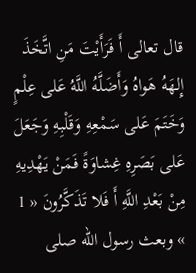قال تعالى أَ فَرَأَيْتَ مَنِ اتَّخَذَ إِلهَهُ هَواهُ وَأَضَلَّهُ اللَّهُ عَلى عِلْمٍ وَخَتَمَ عَلى سَمْعِهِ وَقَلْبِهِ وَجَعَلَ عَلى بَصَرِهِ غِشاوَةً فَمَنْ يَهْدِيهِ مِنْ بَعْدِ اللَّهِ أَ فَلا تَذَكَّرُونَ « 1 » وبعث رسول الله صلى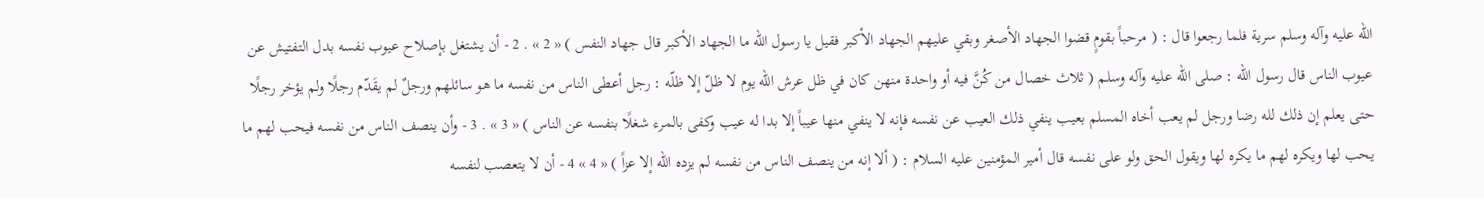الله عليه وآله وسلم سرية فلما رجعوا قال : ( مرحباً بقومٍ قضوا الجهاد الأصغر وبقي عليهم الجهاد الأكبر فقيل يا رسول الله ما الجهاد الأكبر قال جهاد النفس ) « 2 » . 2 - أن يشتغل بإصلاح عيوب نفسه بدل التفتيش عن عيوب الناس قال رسول الله : صلى الله عليه وآله وسلم ( ثلاث خصال من كُنَّ فيه أو واحدة منهن كان في ظل عرش الله يوم لا ظلّ إلا ظلّه : رجل أعطى الناس من نفسه ما هو سائلهم ورجلٌ لم يقَدّم رجلًا ولم يؤخر رجلًا حتى يعلم إن ذلك لله رضا ورجل لم يعب أخاه المسلم بعيب ينفي ذلك العيب عن نفسه فإنه لا ينفي منها عيباً إلا بدا له عيب وكفى بالمرء شغلًا بنفسه عن الناس ) « 3 » . 3 - وأن ينصف الناس من نفسه فيحب لهم ما يحب لها ويكره لهم ما يكره لها ويقول الحق ولو على نفسه قال أمير المؤمنين عليه السلام : ( ألا إنه من ينصف الناس من نفسه لم يزده الله إلا عزاً ) « 4 » 4 - أن لا يتعصب لنفسه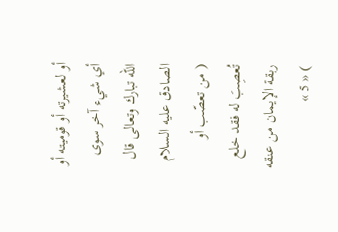أو لعشيرته أو قوميته أو أي شيء آخر سوى الله تبارك وتعالى قال الصادق عليه السلام ( من تعصّب أو تُعصِبَ له فقد خلع ربقة الإيمان من عنقه ) « 5 »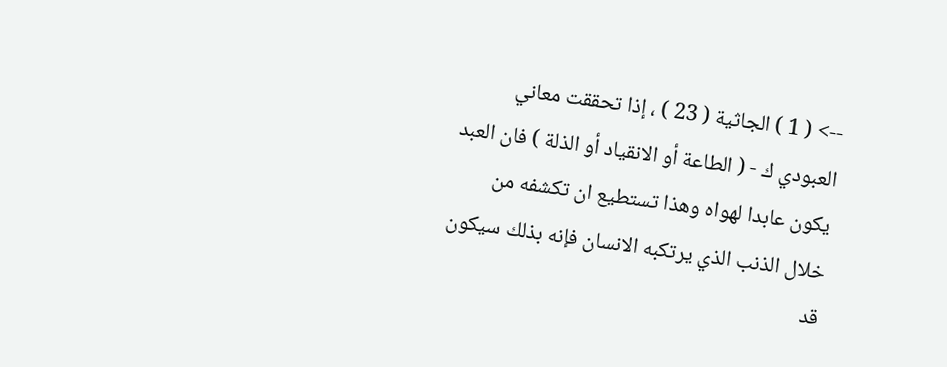--> ( 1 ) الجاثية ( 23 ) ، إذا تحققت معاني العبودي ك - ( الطاعة أو الانقياد أو الذلة ) فان العبد يكون عابدا لهواه وهذا تستطيع ان تكشفه من خلال الذنب الذي يرتكبه الانسان فإنه بذلك سيكون قد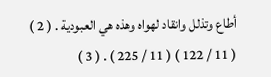أطاع وتذلل وانقاد لهواه وهذه هي العبودية . ( 2 ) ( 11 / 122 ) ( 11 / 225 ) . ( 3 )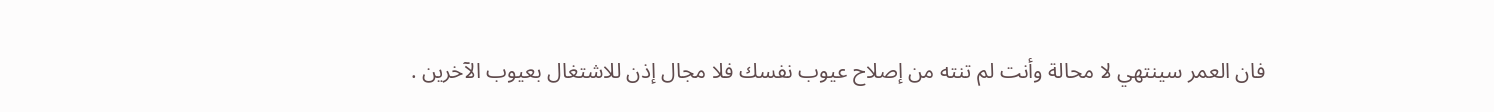فان العمر سينتهي لا محالة وأنت لم تنته من إصلاح عيوب نفسك فلا مجال إذن للاشتغال بعيوب الآخرين .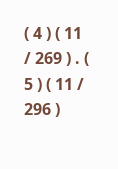( 4 ) ( 11 / 269 ) . ( 5 ) ( 11 / 296 )